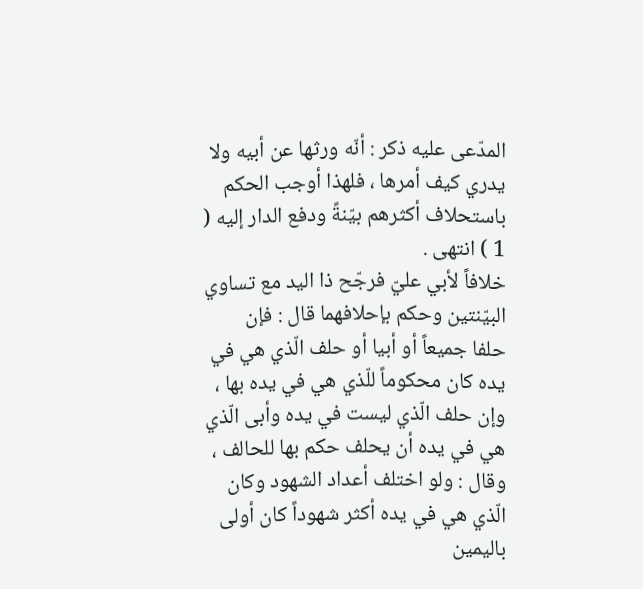المدّعى عليه ذكر : أنّه ورثها عن أبيه ولا يدري كيف أمرها ، فلهذا أوجب الحكم
باستحلاف أكثرهم بيّنةً ودفع الدار إليه ( 1 ) انتهى .
خلافاً لأبي عليّ فرجّح ذا اليد مع تساوي البيّنتين وحكم بإحلافهما قال : فإن
حلفا جميعاً أو أبيا أو حلف الّذي هي في يده كان محكوماً للّذي هي في يده بها ،
وإن حلف الّذي ليست في يده وأبى الّذي هي في يده أن يحلف حكم بها للحالف ،
وقال : ولو اختلف أعداد الشهود وكان الّذي هي في يده أكثر شهوداً كان أولى
باليمين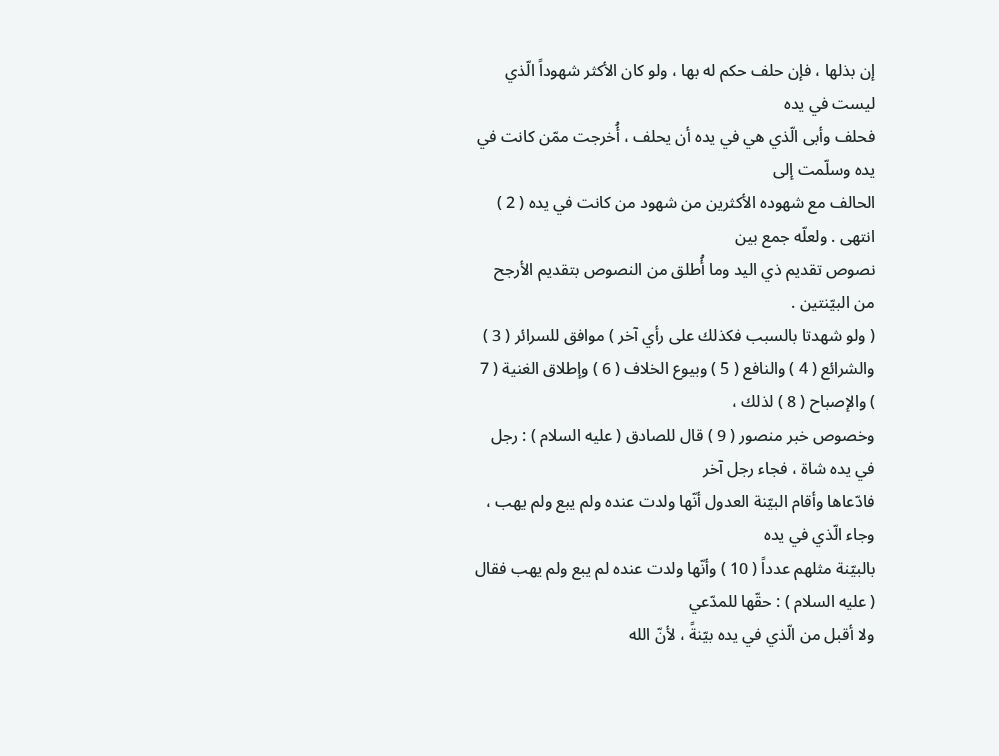إن بذلها ، فإن حلف حكم له بها ، ولو كان الأكثر شهوداً الّذي ليست في يده
فحلف وأبى الّذي هي في يده أن يحلف ، أُخرجت ممّن كانت في يده وسلّمت إلى
الحالف مع شهوده الأكثرين من شهود من كانت في يده ( 2 ) انتهى . ولعلّه جمع بين
نصوص تقديم ذي اليد وما أُطلق من النصوص بتقديم الأرجح من البيّنتين .
( ولو شهدتا بالسبب فكذلك على رأي آخر ) موافق للسرائر ( 3 )
والشرائع ( 4 ) والنافع ( 5 ) وبيوع الخلاف ( 6 ) وإطلاق الغنية ( 7 ) والإصباح ( 8 ) لذلك ،
وخصوص خبر منصور ( 9 ) قال للصادق ( عليه السلام ) : رجل في يده شاة ، فجاء رجل آخر
فادّعاها وأقام البيّنة العدول أنّها ولدت عنده ولم يبع ولم يهب ، وجاء الّذي في يده
بالبيّنة مثلهم عدداً ( 10 ) وأنّها ولدت عنده لم يبع ولم يهب فقال ( عليه السلام ) : حقّها للمدّعي
ولا أقبل من الّذي في يده بيّنةً ، لأنّ الله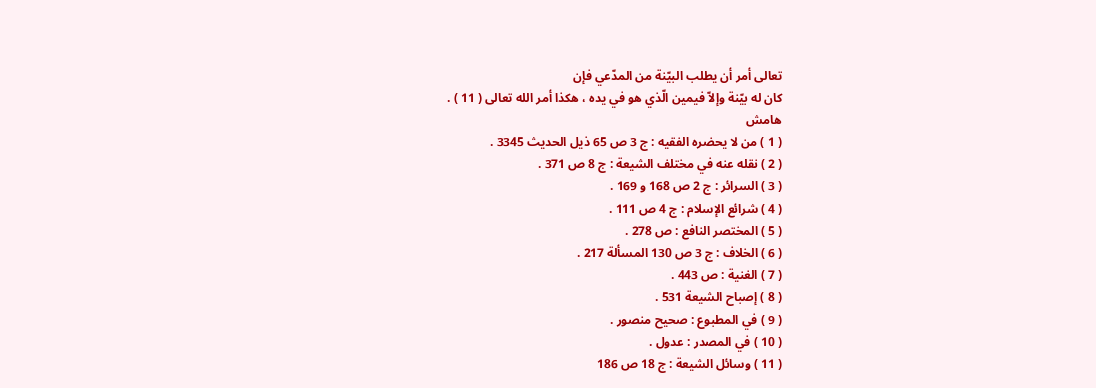تعالى أمر أن يطلب البيّنة من المدّعي فإن
كان له بيّنة وإلاّ فيمين الّذي هو في يده ، هكذا أمر الله تعالى ( 11 ) .
هامش
( 1 ) من لا يحضره الفقيه : ج 3 ص 65 ذيل الحديث 3345 .
( 2 ) نقله عنه في مختلف الشيعة : ج 8 ص 371 .
( 3 ) السرائر : ج 2 ص 168 و 169 .
( 4 ) شرائع الإسلام : ج 4 ص 111 .
( 5 ) المختصر النافع : ص 278 .
( 6 ) الخلاف : ج 3 ص 130 المسألة 217 .
( 7 ) الغنية : ص 443 .
( 8 ) إصباح الشيعة 531 .
( 9 ) في المطبوع : صحيح منصور .
( 10 ) في المصدر : عدول .
( 11 ) وسائل الشيعة : ج 18 ص 186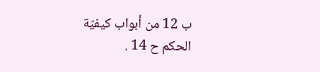ب 12 من أبواب كيفيّة الحكم ح 14 .